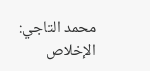محمد التاجي: الإخلاص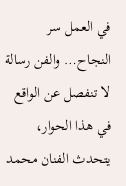في العمل سر النجاح… والفن رسالة لا تنفصل عن الواقع
في هذا الحوار، يتحدث الفنان محمد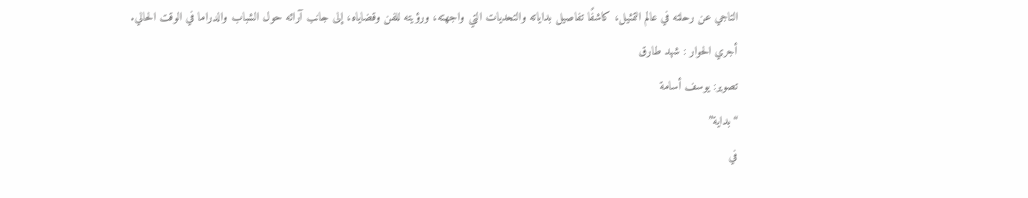التاجي عن رحلته في عالم التمثيل، كاشفًا تفاصيل بداياته والتحديات التي واجهته، ورؤيته للفن وقضاياه، إلى جانب آرائه حول الشباب والدراما في الوقت الحالي.
أجري الحوار : شهد طارق
تصوير: يوسف أسامة
“بداية”
في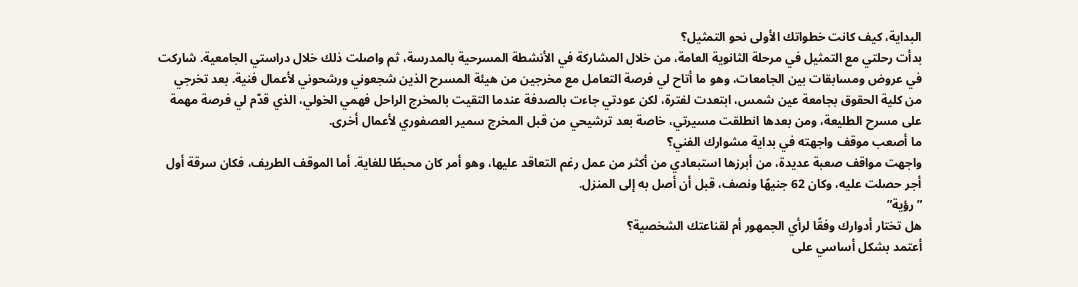البداية، كيف كانت خطواتك الأولى نحو التمثيل؟
بدأت رحلتي مع التمثيل في مرحلة الثانوية العامة، من خلال المشاركة في الأنشطة المسرحية بالمدرسة، ثم واصلت ذلك خلال دراستي الجامعية. شاركت في عروض ومسابقات بين الجامعات، وهو ما أتاح لي فرصة التعامل مع مخرجين من هيئة المسرح الذين شجعوني ورشحوني لأعمال فنية. بعد تخرجي من كلية الحقوق بجامعة عين شمس، ابتعدت لفترة، لكن عودتي جاءت بالصدفة عندما التقيت بالمخرج الراحل فهمي الخولي، الذي قدّم لي فرصة مهمة على مسرح الطليعة، ومن بعدها انطلقت مسيرتي، خاصة بعد ترشيحي من قبل المخرج سمير العصفوري لأعمال أخرى.
ما أصعب موقف واجهته في بداية مشوارك الفني؟
واجهت مواقف صعبة عديدة، من أبرزها استبعادي من أكثر من عمل رغم التعاقد عليها، وهو أمر كان محبطًا للغاية. أما الموقف الطريف، فكان سرقة أول أجر حصلت عليه، وكان 62 جنيهًا ونصف، قبل أن أصل به إلى المنزل.
” رؤية”
هل تختار أدوارك وفقًا لرأي الجمهور أم لقناعتك الشخصية؟
أعتمد بشكل أساسي على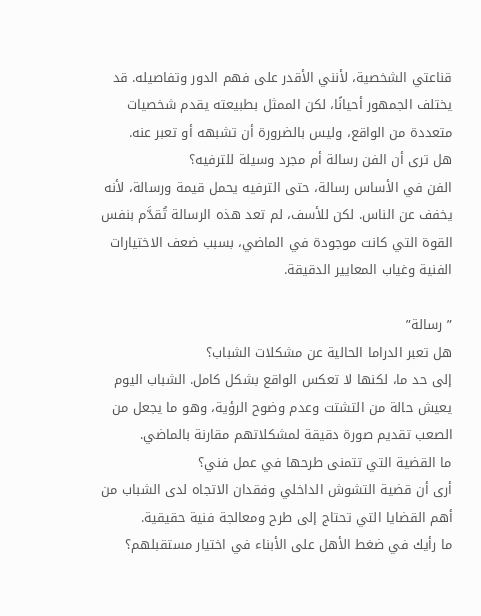قناعتي الشخصية، لأنني الأقدر على فهم الدور وتفاصيله. قد يختلف الجمهور أحيانًا، لكن الممثل بطبيعته يقدم شخصيات متعددة من الواقع، وليس بالضرورة أن تشبهه أو تعبر عنه.
هل ترى أن الفن رسالة أم مجرد وسيلة للترفيه؟
الفن في الأساس رسالة، حتى الترفيه يحمل قيمة ورسالة، لأنه يخفف عن الناس. لكن للأسف، لم تعد هذه الرسالة تُقدَّم بنفس القوة التي كانت موجودة في الماضي، بسبب ضعف الاختيارات الفنية وغياب المعايير الدقيقة.

” رسالة”
هل تعبر الدراما الحالية عن مشكلات الشباب؟
إلى حد ما، لكنها لا تعكس الواقع بشكل كامل. الشباب اليوم يعيش حالة من التشتت وعدم وضوح الرؤية، وهو ما يجعل من الصعب تقديم صورة دقيقة لمشكلاتهم مقارنة بالماضي.
ما القضية التي تتمنى طرحها في عمل فني؟
أرى أن قضية التشوش الداخلي وفقدان الاتجاه لدى الشباب من أهم القضايا التي تحتاج إلى طرح ومعالجة فنية حقيقية.
ما رأيك في ضغط الأهل على الأبناء في اختيار مستقبلهم؟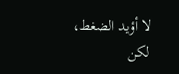لا أؤيد الضغط، لكن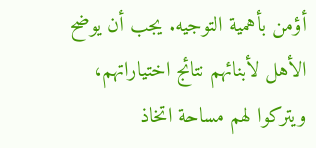أؤمن بأهمية التوجيه. يجب أن يوضح الأهل لأبنائهم نتائج اختياراتهم، ويتركوا لهم مساحة اتخاذ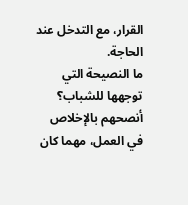القرار، مع التدخل عند الحاجة.
ما النصيحة التي توجهها للشباب؟
أنصحهم بالإخلاص في العمل، مهما كان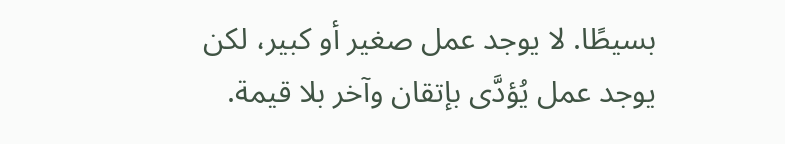بسيطًا. لا يوجد عمل صغير أو كبير، لكن يوجد عمل يُؤدَّى بإتقان وآخر بلا قيمة.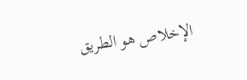الإخلاص هو الطريق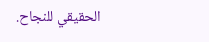الحقيقي للنجاح.